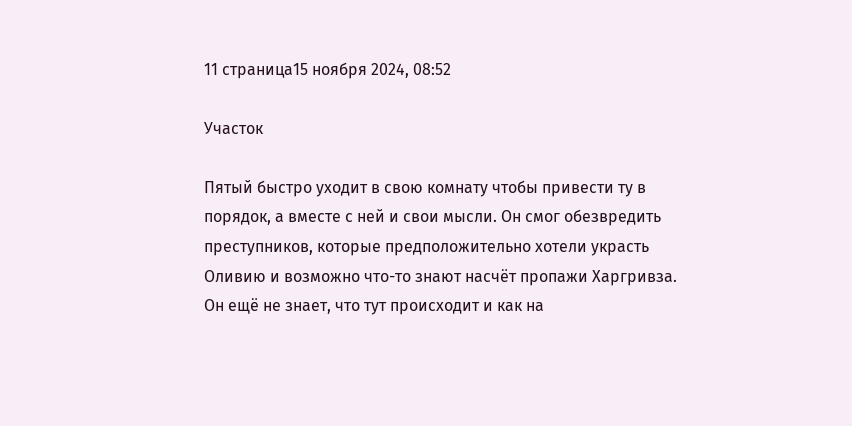11 страница15 ноября 2024, 08:52

Участок

Пятый быстро уходит в свою комнату чтобы привести ту в порядок, а вместе с ней и свои мысли. Он смог обезвредить преступников, которые предположительно хотели украсть Оливию и возможно что-то знают насчёт пропажи Харгривза. Он ещё не знает, что тут происходит и как на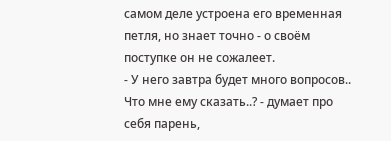самом деле устроена его временная петля, но знает точно - о своём поступке он не сожалеет.
- У него завтра будет много вопросов.. Что мне ему сказать..? - думает про себя парень,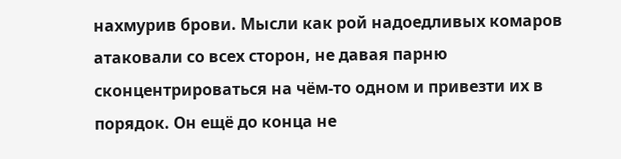нахмурив брови. Мысли как рой надоедливых комаров атаковали со всех сторон, не давая парню сконцентрироваться на чём-то одном и привезти их в порядок. Он ещё до конца не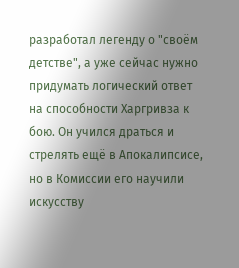разработал легенду о "своём детстве", а уже сейчас нужно придумать логический ответ на способности Харгривза к бою. Он учился драться и стрелять ещё в Апокалипсисе, но в Комиссии его научили искусству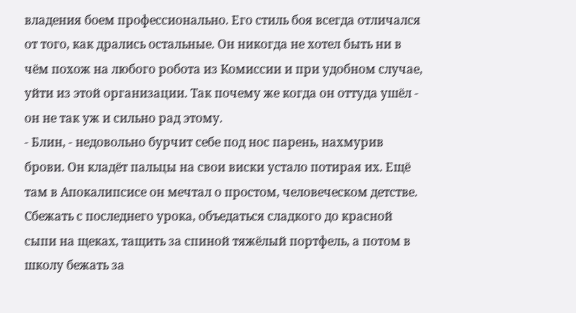владения боем профессионально. Его стиль боя всегда отличался от того, как дрались остальные. Он никогда не хотел быть ни в чём похож на любого робота из Комиссии и при удобном случае, уйти из этой организации. Так почему же когда он оттуда ушёл - он не так уж и сильно рад этому.
- Блин, - недовольно бурчит себе под нос парень, нахмурив брови. Он кладёт пальцы на свои виски устало потирая их. Ещё там в Апокалипсисе он мечтал о простом, человеческом детстве. Сбежать с последнего урока, объедаться сладкого до красной сыпи на щеках, тащить за спиной тяжёлый портфель, а потом в школу бежать за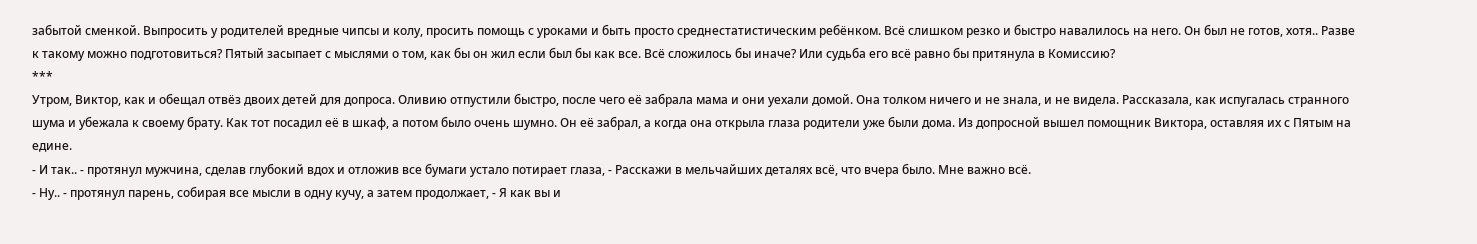забытой сменкой. Выпросить у родителей вредные чипсы и колу, просить помощь с уроками и быть просто среднестатистическим ребёнком. Всё слишком резко и быстро навалилось на него. Он был не готов, хотя.. Разве к такому можно подготовиться? Пятый засыпает с мыслями о том, как бы он жил если был бы как все. Всё сложилось бы иначе? Или судьба его всё равно бы притянула в Комиссию?
***
Утром, Виктор, как и обещал отвёз двоих детей для допроса. Оливию отпустили быстро, после чего её забрала мама и они уехали домой. Она толком ничего и не знала, и не видела. Рассказала, как испугалась странного шума и убежала к своему брату. Как тот посадил её в шкаф, а потом было очень шумно. Он её забрал, а когда она открыла глаза родители уже были дома. Из допросной вышел помощник Виктора, оставляя их с Пятым на едине.
- И так.. - протянул мужчина, сделав глубокий вдох и отложив все бумаги устало потирает глаза, - Расскажи в мельчайших деталях всё, что вчера было. Мне важно всё.
- Ну.. - протянул парень, собирая все мысли в одну кучу, а затем продолжает, - Я как вы и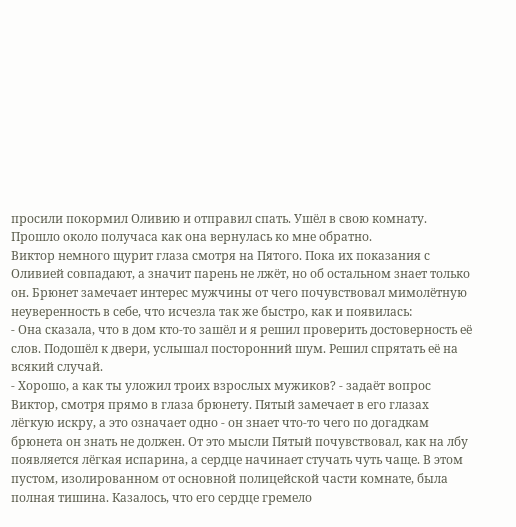просили покормил Оливию и отправил спать. Ушёл в свою комнату. Прошло около получаса как она вернулась ко мне обратно.
Виктор немного щурит глаза смотря на Пятого. Пока их показания с Оливией совпадают, а значит парень не лжёт, но об остальном знает только он. Брюнет замечает интерес мужчины от чего почувствовал мимолётную неуверенность в себе, что исчезла так же быстро, как и появилась:
- Она сказала, что в дом кто-то зашёл и я решил проверить достоверность её слов. Подошёл к двери, услышал посторонний шум. Решил спрятать её на всякий случай.
- Хорошо, а как ты уложил троих взрослых мужиков? - задаёт вопрос Виктор, смотря прямо в глаза брюнету. Пятый замечает в его глазах лёгкую искру, а это означает одно - он знает что-то чего по догадкам брюнета он знать не должен. От это мысли Пятый почувствовал, как на лбу появляется лёгкая испарина, а сердце начинает стучать чуть чаще. В этом пустом, изолированном от основной полицейской части комнате, была полная тишина. Казалось, что его сердце гремело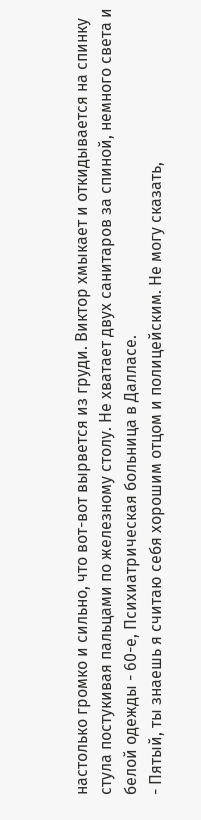настолько громко и сильно, что вот-вот вырвется из груди. Виктор хмыкает и откидывается на спинку стула постукивая пальцами по железному столу. Не хватает двух санитаров за спиной, немного света и белой одежды - 60-е, Психиатрическая больница в Далласе.
- Пятый, ты знаешь я считаю себя хорошим отцом и полицейским. Не могу сказать,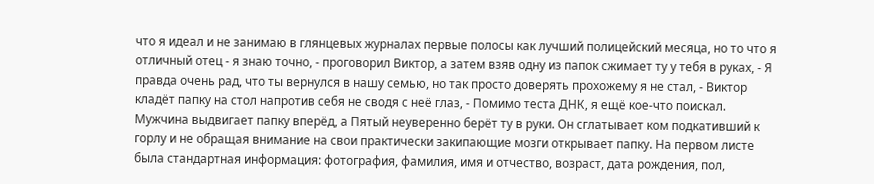что я идеал и не занимаю в глянцевых журналах первые полосы как лучший полицейский месяца, но то что я отличный отец - я знаю точно, - проговорил Виктор, а затем взяв одну из папок сжимает ту у тебя в руках, - Я правда очень рад, что ты вернулся в нашу семью, но так просто доверять прохожему я не стал, - Виктор кладёт папку на стол напротив себя не сводя с неё глаз, - Помимо теста ДНК, я ещё кое-что поискал.
Мужчина выдвигает папку вперёд, а Пятый неуверенно берёт ту в руки. Он сглатывает ком подкативший к горлу и не обращая внимание на свои практически закипающие мозги открывает папку. На первом листе была стандартная информация: фотография, фамилия, имя и отчество, возраст, дата рождения, пол,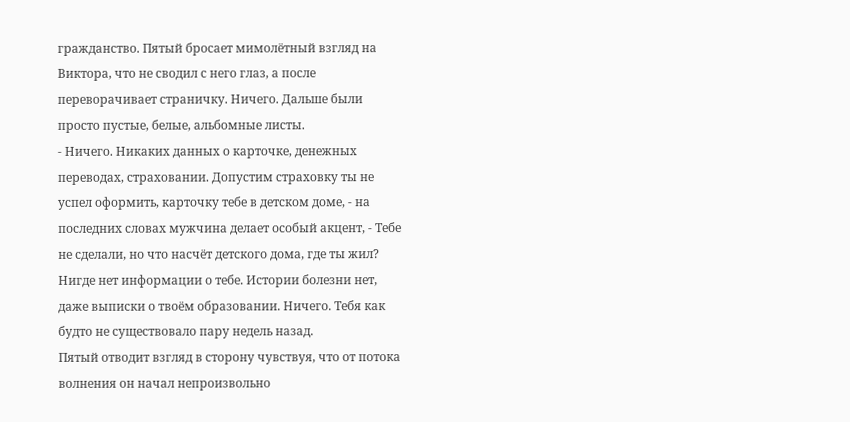гражданство. Пятый бросает мимолётный взгляд на Виктора, что не сводил с него глаз, а после переворачивает страничку. Ничего. Дальше были просто пустые, белые, альбомные листы.
- Ничего. Никаких данных о карточке, денежных переводах, страховании. Допустим страховку ты не успел оформить, карточку тебе в детском доме, - на последних словах мужчина делает особый акцент, - Тебе не сделали, но что насчёт детского дома, где ты жил? Нигде нет информации о тебе. Истории болезни нет, даже выписки о твоём образовании. Ничего. Тебя как будто не существовало пару недель назад.
Пятый отводит взгляд в сторону чувствуя, что от потока волнения он начал непроизвольно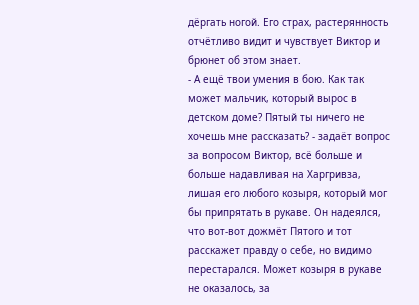дёргать ногой. Его страх, растерянность отчётливо видит и чувствует Виктор и брюнет об этом знает.
- А ещё твои умения в бою. Как так может мальчик, который вырос в детском доме? Пятый ты ничего не хочешь мне рассказать? - задаёт вопрос за вопросом Виктор, всё больше и больше надавливая на Харгривза, лишая его любого козыря, который мог бы припрятать в рукаве. Он надеялся, что вот-вот дожмёт Пятого и тот расскажет правду о себе, но видимо перестарался. Может козыря в рукаве не оказалось, за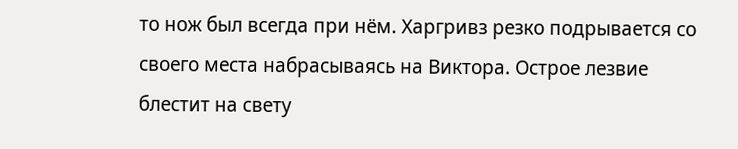то нож был всегда при нём. Харгривз резко подрывается со своего места набрасываясь на Виктора. Острое лезвие блестит на свету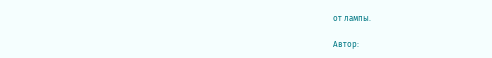от лампы.

Автор: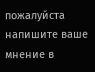пожалуйста напишите ваше мнение в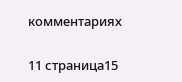комментариях

11 страница15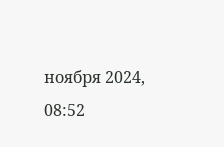ноября 2024, 08:52